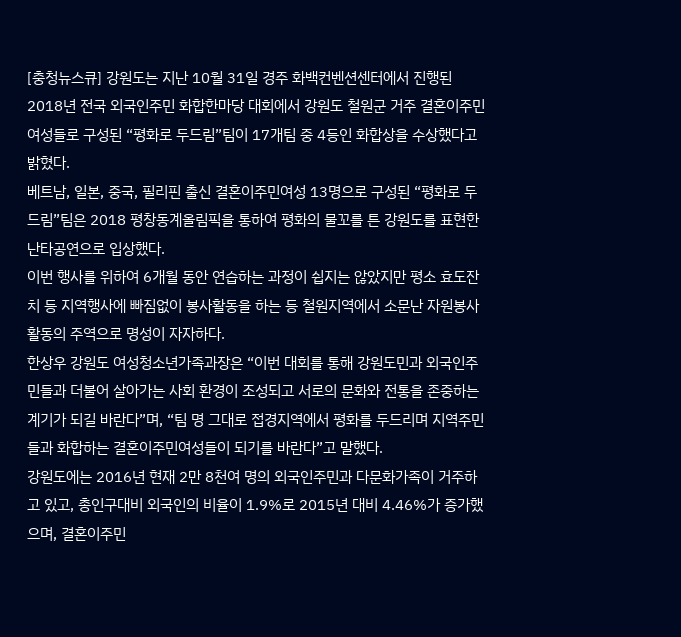[충청뉴스큐] 강원도는 지난 10월 31일 경주 화백컨벤션센터에서 진행된 2018년 전국 외국인주민 화합한마당 대회에서 강원도 철원군 거주 결혼이주민 여성들로 구성된 “평화로 두드림”팀이 17개팀 중 4등인 화합상을 수상했다고 밝혔다.
베트남, 일본, 중국, 필리핀 출신 결혼이주민여성 13명으로 구성된 “평화로 두드림”팀은 2018 평창동계올림픽을 통하여 평화의 물꼬를 튼 강원도를 표현한 난타공연으로 입상했다.
이번 행사를 위하여 6개월 동안 연습하는 과정이 쉽지는 않았지만 평소 효도잔치 등 지역행사에 빠짐없이 봉사활동을 하는 등 철원지역에서 소문난 자원봉사활동의 주역으로 명성이 자자하다.
한상우 강원도 여성청소년가족과장은 “이번 대회를 통해 강원도민과 외국인주민들과 더불어 살아가는 사회 환경이 조성되고 서로의 문화와 전통을 존중하는 계기가 되길 바란다”며, “팀 명 그대로 접경지역에서 평화를 두드리며 지역주민들과 화합하는 결혼이주민여성들이 되기를 바란다”고 말했다.
강원도에는 2016년 현재 2만 8천여 명의 외국인주민과 다문화가족이 거주하고 있고, 총인구대비 외국인의 비율이 1.9%로 2015년 대비 4.46%가 증가했으며, 결혼이주민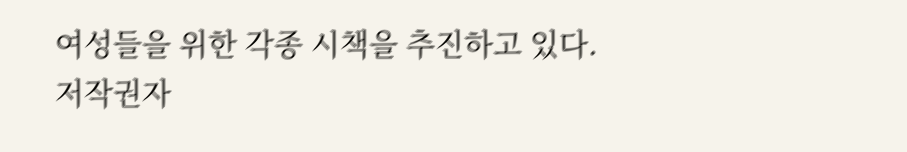여성들을 위한 각종 시책을 추진하고 있다.
저작권자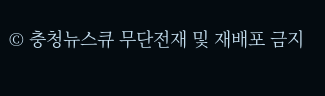© 충청뉴스큐 무단전재 및 재배포 금지